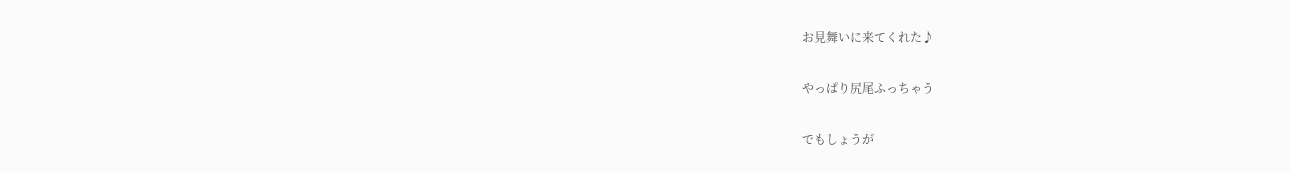お見舞いに来てくれた♪

やっぱり尻尾ふっちゃう

でもしょうが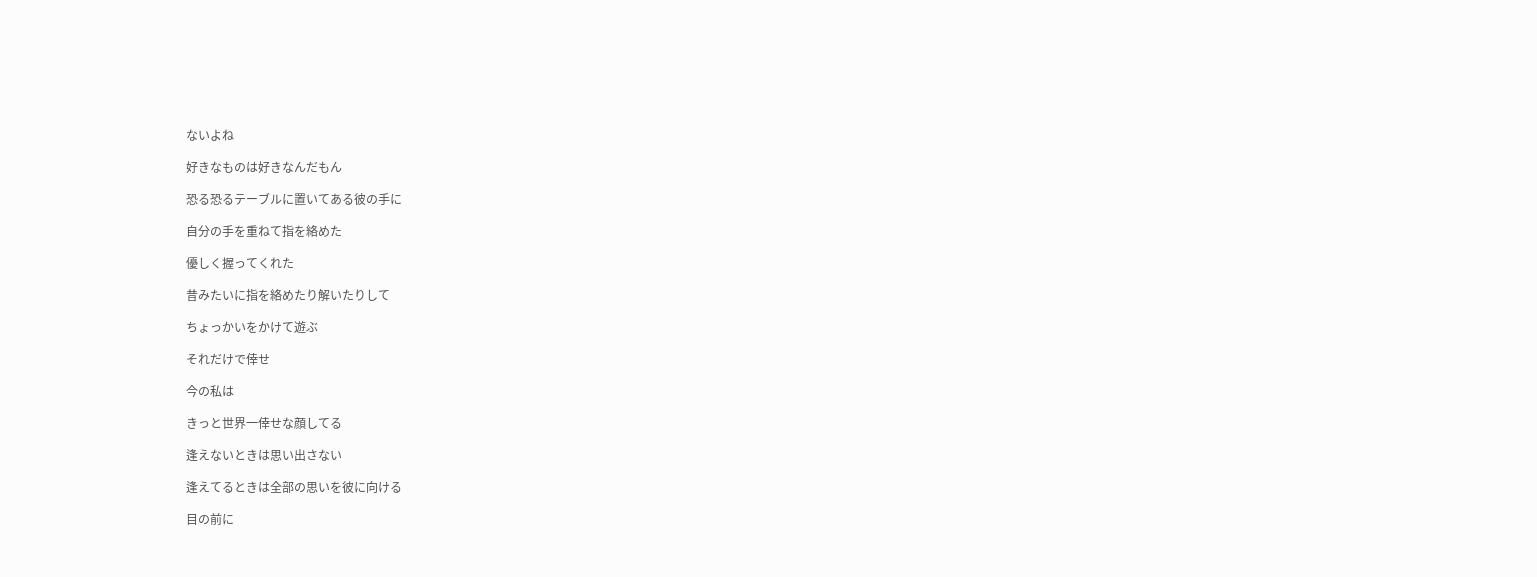ないよね

好きなものは好きなんだもん

恐る恐るテーブルに置いてある彼の手に

自分の手を重ねて指を絡めた

優しく握ってくれた

昔みたいに指を絡めたり解いたりして

ちょっかいをかけて遊ぶ

それだけで倖せ

今の私は

きっと世界一倖せな顔してる

逢えないときは思い出さない

逢えてるときは全部の思いを彼に向ける

目の前に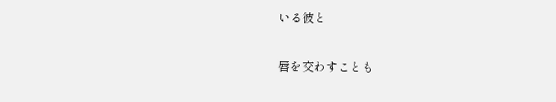いる彼と

唇を交わすことも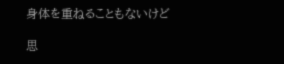身体を重ねることもないけど

思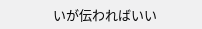いが伝わればいい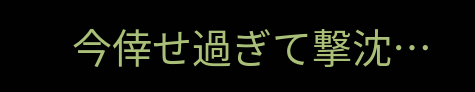今倖せ過ぎて撃沈…